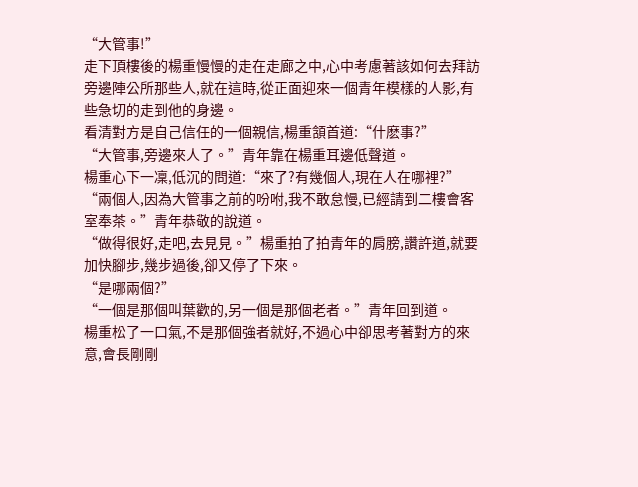“大管事!”
走下頂樓後的楊重慢慢的走在走廊之中,心中考慮著該如何去拜訪旁邊陣公所那些人,就在這時,從正面迎來一個青年模樣的人影,有些急切的走到他的身邊。
看清對方是自己信任的一個親信,楊重頷首道:“什麽事?”
“大管事,旁邊來人了。”青年靠在楊重耳邊低聲道。
楊重心下一凜,低沉的問道:“來了?有幾個人,現在人在哪裡?”
“兩個人,因為大管事之前的吩咐,我不敢怠慢,已經請到二樓會客室奉茶。”青年恭敬的說道。
“做得很好,走吧,去見見。”楊重拍了拍青年的肩膀,讚許道,就要加快腳步,幾步過後,卻又停了下來。
“是哪兩個?”
“一個是那個叫葉歡的,另一個是那個老者。”青年回到道。
楊重松了一口氣,不是那個強者就好,不過心中卻思考著對方的來意,會長剛剛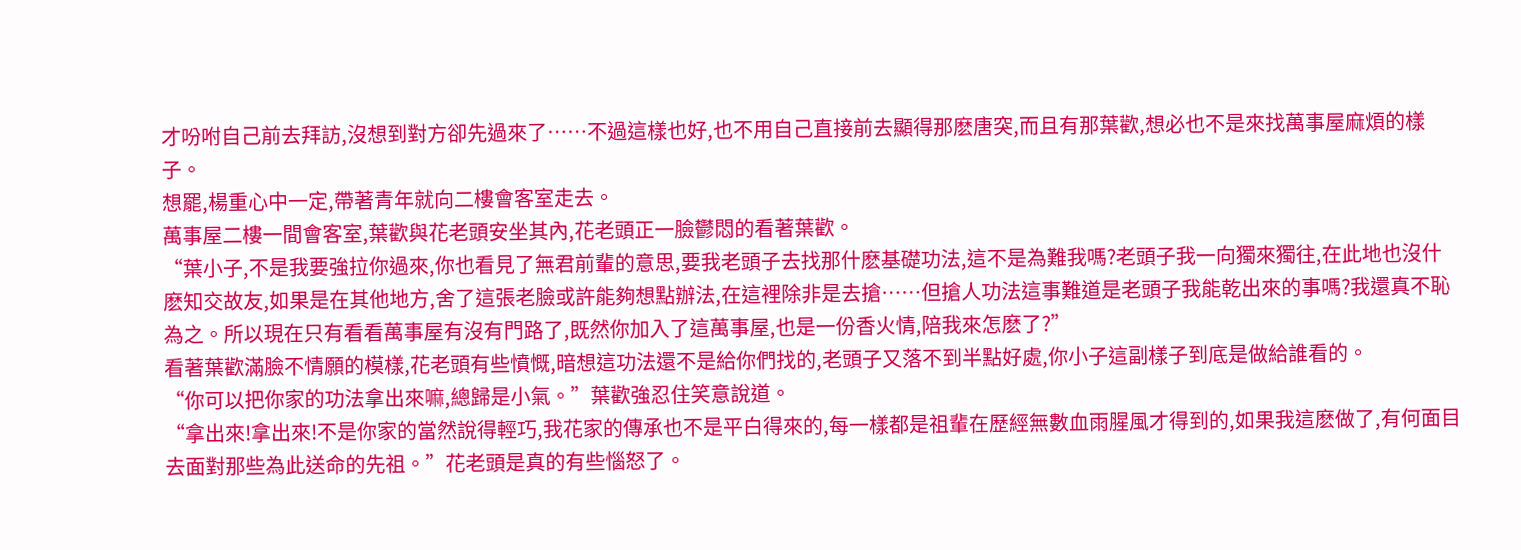才吩咐自己前去拜訪,沒想到對方卻先過來了……不過這樣也好,也不用自己直接前去顯得那麽唐突,而且有那葉歡,想必也不是來找萬事屋麻煩的樣子。
想罷,楊重心中一定,帶著青年就向二樓會客室走去。
萬事屋二樓一間會客室,葉歡與花老頭安坐其內,花老頭正一臉鬱悶的看著葉歡。
“葉小子,不是我要強拉你過來,你也看見了無君前輩的意思,要我老頭子去找那什麽基礎功法,這不是為難我嗎?老頭子我一向獨來獨往,在此地也沒什麽知交故友,如果是在其他地方,舍了這張老臉或許能夠想點辦法,在這裡除非是去搶……但搶人功法這事難道是老頭子我能乾出來的事嗎?我還真不恥為之。所以現在只有看看萬事屋有沒有門路了,既然你加入了這萬事屋,也是一份香火情,陪我來怎麽了?”
看著葉歡滿臉不情願的模樣,花老頭有些憤慨,暗想這功法還不是給你們找的,老頭子又落不到半點好處,你小子這副樣子到底是做給誰看的。
“你可以把你家的功法拿出來嘛,總歸是小氣。”葉歡強忍住笑意說道。
“拿出來!拿出來!不是你家的當然說得輕巧,我花家的傳承也不是平白得來的,每一樣都是祖輩在歷經無數血雨腥風才得到的,如果我這麽做了,有何面目去面對那些為此送命的先祖。”花老頭是真的有些惱怒了。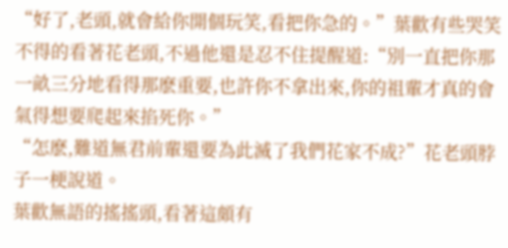“好了,老頭,就會給你開個玩笑,看把你急的。”葉歡有些哭笑不得的看著花老頭,不過他還是忍不住提醒道:“別一直把你那一畝三分地看得那麽重要,也許你不拿出來,你的祖輩才真的會氣得想要爬起來掐死你。”
“怎麽,難道無君前輩還要為此滅了我們花家不成?”花老頭脖子一梗說道。
葉歡無語的搖搖頭,看著這頗有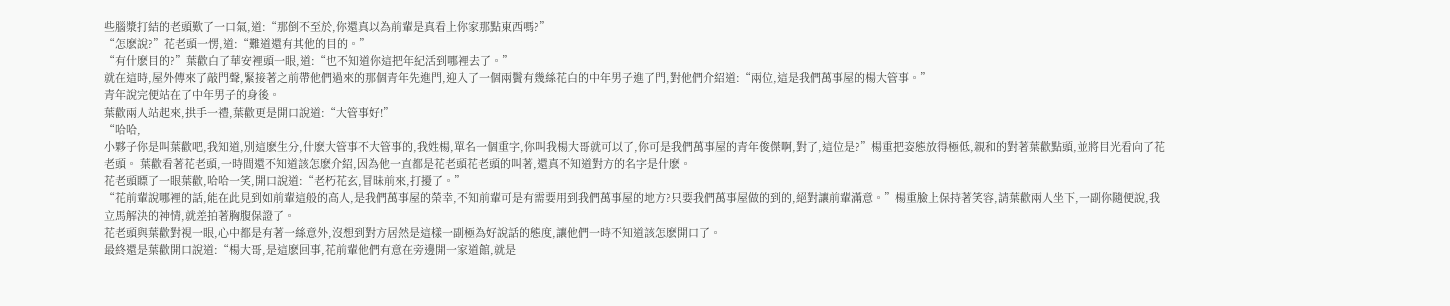些腦漿打結的老頭歎了一口氣,道:“那倒不至於,你還真以為前輩是真看上你家那點東西嗎?”
“怎麽說?”花老頭一愣,道:“難道還有其他的目的。”
“有什麽目的?”葉歡白了華安裡頭一眼,道:“也不知道你這把年紀活到哪裡去了。”
就在這時,屋外傳來了敲門聲,緊接著之前帶他們過來的那個青年先進門,迎入了一個兩鬢有幾絲花白的中年男子進了門,對他們介紹道:“兩位,這是我們萬事屋的楊大管事。”
青年說完便站在了中年男子的身後。
葉歡兩人站起來,拱手一禮,葉歡更是開口說道:“大管事好!”
“哈哈,
小夥子你是叫葉歡吧,我知道,別這麽生分,什麽大管事不大管事的,我姓楊,單名一個重字,你叫我楊大哥就可以了,你可是我們萬事屋的青年俊傑啊,對了,這位是?”楊重把姿態放得極低,親和的對著葉歡點頭,並將目光看向了花老頭。 葉歡看著花老頭,一時間還不知道該怎麽介紹,因為他一直都是花老頭花老頭的叫著,還真不知道對方的名字是什麽。
花老頭瞟了一眼葉歡,哈哈一笑,開口說道:“老朽花玄,冒昧前來,打擾了。”
“花前輩說哪裡的話,能在此見到如前輩這般的高人,是我們萬事屋的榮幸,不知前輩可是有需要用到我們萬事屋的地方?只要我們萬事屋做的到的,絕對讓前輩滿意。”楊重臉上保持著笑容,請葉歡兩人坐下,一副你隨便說,我立馬解決的神情,就差拍著胸腹保證了。
花老頭與葉歡對視一眼,心中都是有著一絲意外,沒想到對方居然是這樣一副極為好說話的態度,讓他們一時不知道該怎麽開口了。
最終還是葉歡開口說道:“楊大哥,是這麽回事,花前輩他們有意在旁邊開一家道館,就是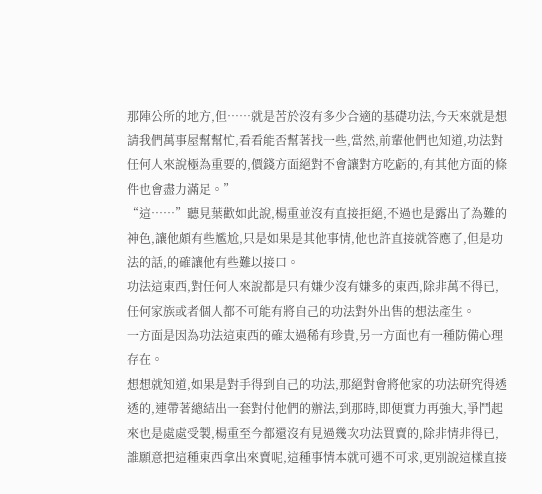那陣公所的地方,但……就是苦於沒有多少合適的基礎功法,今天來就是想請我們萬事屋幫幫忙,看看能否幫著找一些,當然,前輩他們也知道,功法對任何人來說極為重要的,價錢方面絕對不會讓對方吃虧的,有其他方面的條件也會盡力滿足。”
“這……”聽見葉歡如此說,楊重並沒有直接拒絕,不過也是露出了為難的神色,讓他頗有些尷尬,只是如果是其他事情,他也許直接就答應了,但是功法的話,的確讓他有些難以接口。
功法這東西,對任何人來說都是只有嫌少沒有嫌多的東西,除非萬不得已,任何家族或者個人都不可能有將自己的功法對外出售的想法產生。
一方面是因為功法這東西的確太過稀有珍貴,另一方面也有一種防備心理存在。
想想就知道,如果是對手得到自己的功法,那絕對會將他家的功法研究得透透的,連帶著總結出一套對付他們的辦法,到那時,即便實力再強大,爭鬥起來也是處處受製,楊重至今都還沒有見過幾次功法買賣的,除非情非得已,誰願意把這種東西拿出來賣呢,這種事情本就可遇不可求,更別說這樣直接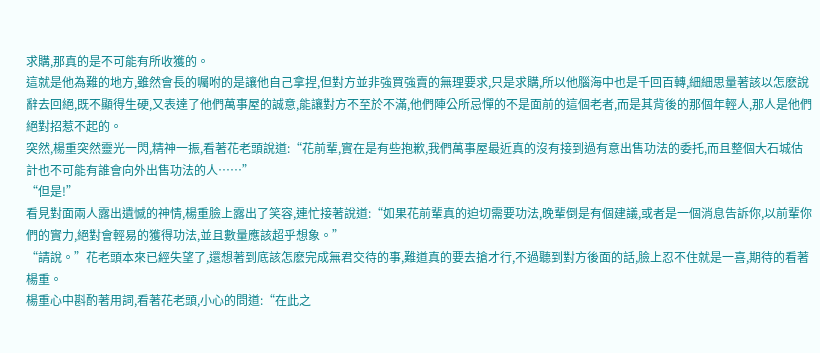求購,那真的是不可能有所收獲的。
這就是他為難的地方,雖然會長的囑咐的是讓他自己拿捏,但對方並非強買強賣的無理要求,只是求購,所以他腦海中也是千回百轉,細細思量著該以怎麽說辭去回絕,既不顯得生硬,又表達了他們萬事屋的誠意,能讓對方不至於不滿,他們陣公所忌憚的不是面前的這個老者,而是其背後的那個年輕人,那人是他們絕對招惹不起的。
突然,楊重突然靈光一閃,精神一振,看著花老頭說道:“花前輩,實在是有些抱歉,我們萬事屋最近真的沒有接到過有意出售功法的委托,而且整個大石城估計也不可能有誰會向外出售功法的人……”
“但是!”
看見對面兩人露出遺憾的神情,楊重臉上露出了笑容,連忙接著說道:“如果花前輩真的迫切需要功法,晚輩倒是有個建議,或者是一個消息告訴你,以前輩你們的實力,絕對會輕易的獲得功法,並且數量應該超乎想象。”
“請說。”花老頭本來已經失望了,還想著到底該怎麽完成無君交待的事,難道真的要去搶才行,不過聽到對方後面的話,臉上忍不住就是一喜,期待的看著楊重。
楊重心中斟酌著用詞,看著花老頭,小心的問道:“在此之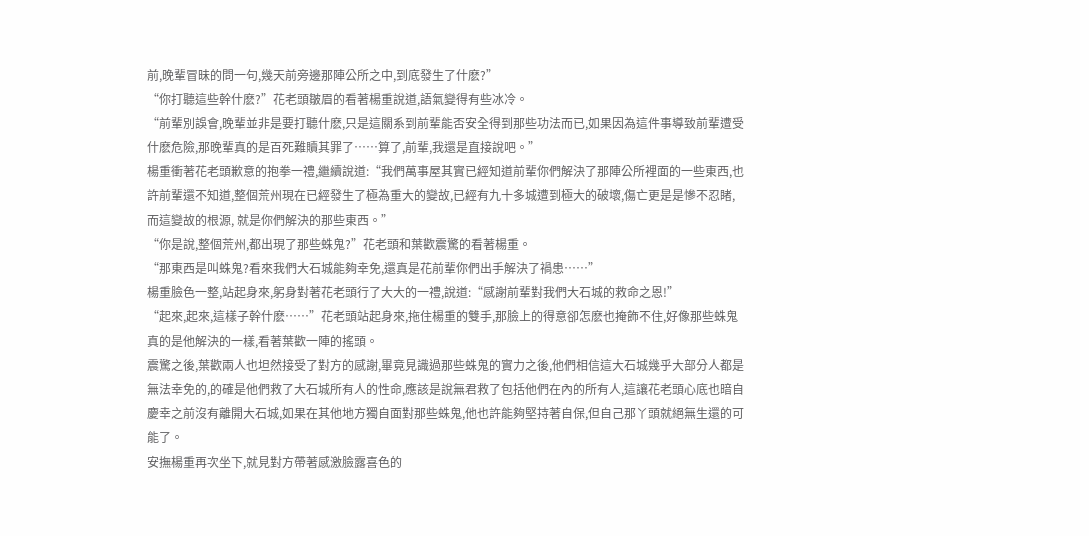前,晚輩冒昧的問一句,幾天前旁邊那陣公所之中,到底發生了什麽?”
“你打聽這些幹什麽?”花老頭皺眉的看著楊重說道,語氣變得有些冰冷。
“前輩別誤會,晚輩並非是要打聽什麽,只是這關系到前輩能否安全得到那些功法而已,如果因為這件事導致前輩遭受什麽危險,那晚輩真的是百死難贖其罪了……算了,前輩,我還是直接說吧。”
楊重衝著花老頭歉意的抱拳一禮,繼續說道:“我們萬事屋其實已經知道前輩你們解決了那陣公所裡面的一些東西,也許前輩還不知道,整個荒州現在已經發生了極為重大的變故,已經有九十多城遭到極大的破壞,傷亡更是是慘不忍睹,而這變故的根源, 就是你們解決的那些東西。”
“你是說,整個荒州,都出現了那些蛛鬼?”花老頭和葉歡震驚的看著楊重。
“那東西是叫蛛鬼?看來我們大石城能夠幸免,還真是花前輩你們出手解決了禍患……”
楊重臉色一整,站起身來,躬身對著花老頭行了大大的一禮,說道:“感謝前輩對我們大石城的救命之恩!”
“起來,起來,這樣子幹什麽……”花老頭站起身來,拖住楊重的雙手,那臉上的得意卻怎麽也掩飾不住,好像那些蛛鬼真的是他解決的一樣,看著葉歡一陣的搖頭。
震驚之後,葉歡兩人也坦然接受了對方的感謝,畢竟見識過那些蛛鬼的實力之後,他們相信這大石城幾乎大部分人都是無法幸免的,的確是他們救了大石城所有人的性命,應該是說無君救了包括他們在內的所有人,這讓花老頭心底也暗自慶幸之前沒有離開大石城,如果在其他地方獨自面對那些蛛鬼,他也許能夠堅持著自保,但自己那丫頭就絕無生還的可能了。
安撫楊重再次坐下,就見對方帶著感激臉露喜色的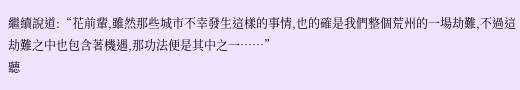繼續說道:“花前輩,雖然那些城市不幸發生這樣的事情,也的確是我們整個荒州的一場劫難,不過這劫難之中也包含著機遇,那功法便是其中之一……”
聽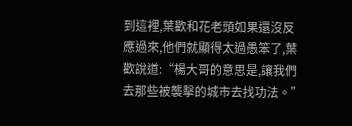到這裡,葉歡和花老頭如果還沒反應過來,他們就顯得太過愚笨了,葉歡說道:“楊大哥的意思是,讓我們去那些被襲擊的城市去找功法。”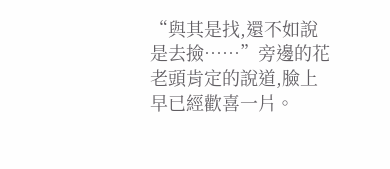“與其是找,還不如說是去撿……”旁邊的花老頭肯定的說道,臉上早已經歡喜一片。